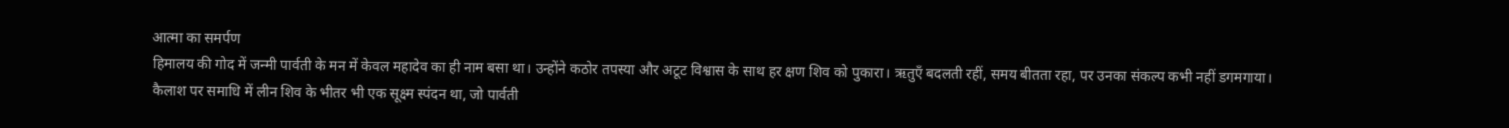आत्मा का समर्पण
हिमालय की गोद में जन्मी पार्वती के मन में केवल महादेव का ही नाम बसा था। उन्होंने कठोर तपस्या और अटूट विश्वास के साथ हर क्षण शिव को पुकारा। ऋतुएँ बदलती रहीं, समय बीतता रहा, पर उनका संकल्प कभी नहीं डगमगाया।
कैलाश पर समाधि में लीन शिव के भीतर भी एक सूक्ष्म स्पंदन था, जो पार्वती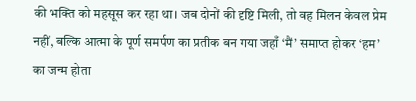की भक्ति को महसूस कर रहा था। जब दोनों की दृष्टि मिली, तो वह मिलन केवल प्रेम नहीं, बल्कि आत्मा के पूर्ण समर्पण का प्रतीक बन गया जहाँ ‘मैं’ समाप्त होकर ‘हम’ का जन्म होता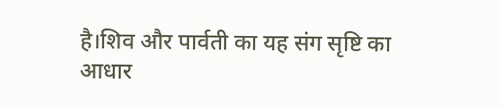है।शिव और पार्वती का यह संग सृष्टि का आधार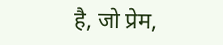है, जो प्रेम,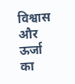विश्वास और ऊर्जा का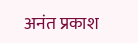अनंत प्रकाश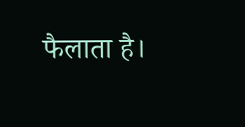फैलाता है।